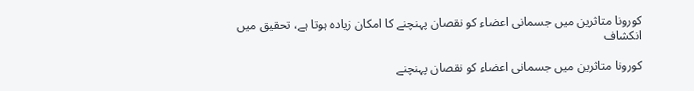کورونا متاثرین میں جسمانی اعضاء کو نقصان پہنچنے کا امکان زیادہ ہوتا ہے، تحقیق میں انکشاف

کورونا متاثرین میں جسمانی اعضاء کو نقصان پہنچنے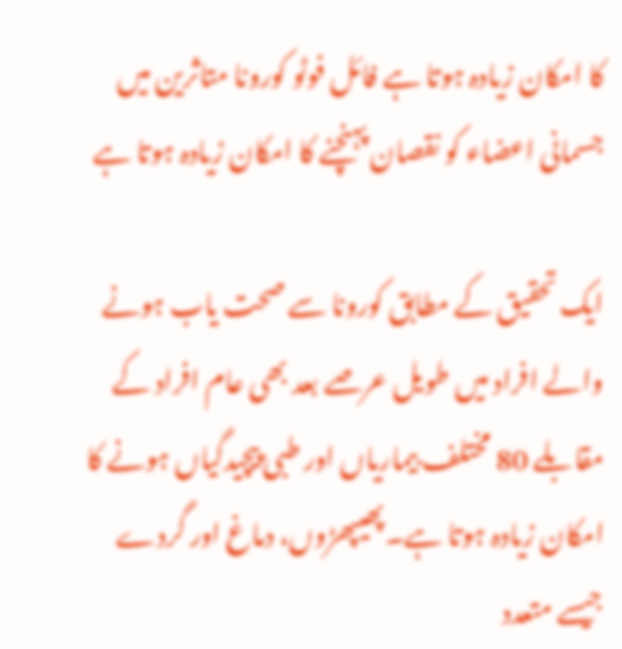کا امکان زیادہ ہوتا ہے فائل فوٹو کورونا متاثرین میں جسمانی اعضاء کو نقصان پہنچنے کا امکان زیادہ ہوتا ہے

ایک تحقیق کے مطابق کورونا سے صحت یاب ہونے والے افراد میں طویل عرصے بعد بھی عام افراد کے مقابلے 80 مختلف بیماریاں اور طبی پیچیدگیاں ہونے کا امکان زیادہ ہوتا ہے۔پھیپھڑوں، دماغ اور گردے جیسے متعدد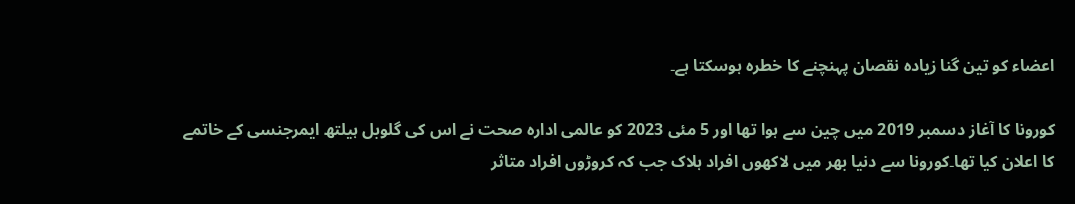اعضاء کو تین گنا زیادہ نقصان پہنچنے کا خطرہ ہوسکتا ہے۔

کورونا کا آغاز دسمبر 2019 میں چین سے ہوا تھا اور 5 مئی 2023 کو عالمی ادارہ صحت نے اس کی گلوبل ہیلتھ ایمرجنسی کے خاتمے کا اعلان کیا تھا۔کورونا سے دنیا بھر میں لاکھوں افراد ہلاک جب کہ کروڑوں افراد متاثر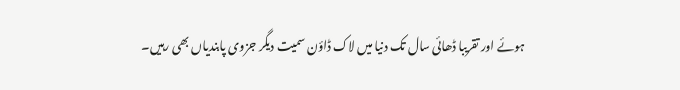ہوئے اور تقریبا ڈھائی سال تک دنیا میں لاک ڈاؤن سمیت دیگر جزوی پابندیاں بھی رہیں۔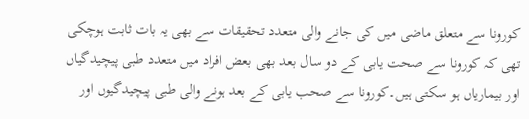کورونا سے متعلق ماضی میں کی جانے والی متعدد تحقیقات سے بھی یہ بات ثابت ہوچکی تھی کہ کورونا سے صحت یابی کے دو سال بعد بھی بعض افراد میں متعدد طبی پیچیدگیاں اور بیماریاں ہو سکتی ہیں۔کورونا سے صحب یابی کے بعد ہونے والی طبی پیچیدگیوں اور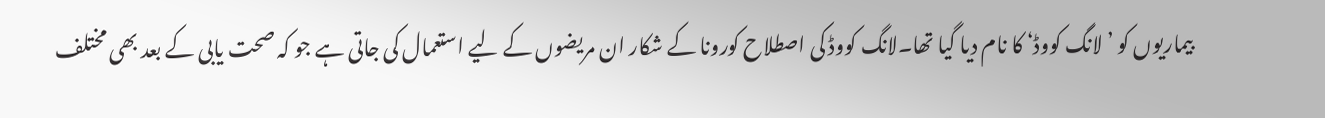بیماریوں کو ’لانگ کووڈ‘ کا نام دیا گیا تھا۔لانگ کووڈ کی اصطلاح کورونا کے شکار ان مریضوں کے لیے استعمال کی جاتی ہے جو کہ صحت یابی کے بعد بھی مختلف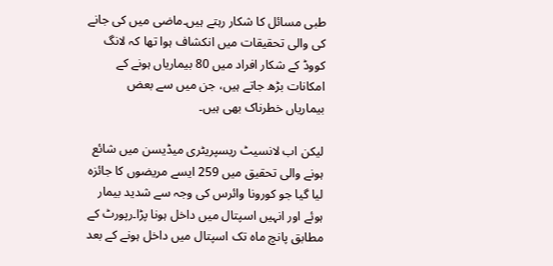طبی مسائل کا شکار رہتے ہیں۔ماضی میں کی جانے کی والی تحقیقات میں انکشاف ہوا تھا کہ لانگ کووڈ کے شکار افراد میں 80 بیماریاں ہونے کے امکانات بڑھ جاتے ہیں، جن میں سے بعض بیماریاں خطرناک بھی ہیں۔

لیکن اب لانسیٹ ریسپریٹری میڈیسن میں شائع ہونے والی تحقیق میں 259 ایسے مریضوں کا جائزہ لیا گیا جو کورونا وائرس کی وجہ سے شدید بیمار ہوئے اور انہیں اسپتال میں داخل ہونا پڑا۔رپورٹ کے مطابق پانچ ماہ تک اسپتال میں داخل ہونے کے بعد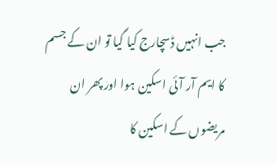جب انہیں ڈسچارج کیا گیا تو ان کے جسم کا ایم آر آئی اسکین ہوا اور پھر ان مریضوں کے اسکین کا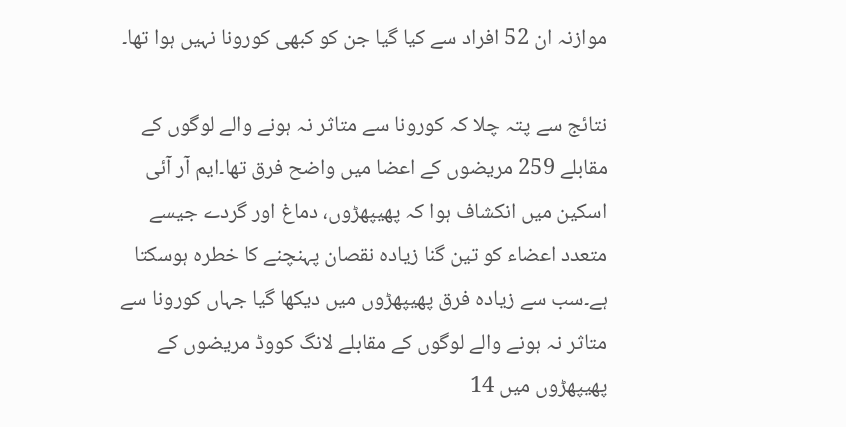موازنہ ان 52 افراد سے کیا گیا جن کو کبھی کورونا نہیں ہوا تھا۔

نتائج سے پتہ چلا کہ کورونا سے متاثر نہ ہونے والے لوگوں کے مقابلے 259 مریضوں کے اعضا میں واضح فرق تھا۔ایم آر آئی اسکین میں انکشاف ہوا کہ پھیپھڑوں، دماغ اور گردے جیسے متعدد اعضاء کو تین گنا زیادہ نقصان پہنچنے کا خطرہ ہوسکتا ہے۔سب سے زیادہ فرق پھیپھڑوں میں دیکھا گیا جہاں کورونا سے متاثر نہ ہونے والے لوگوں کے مقابلے لانگ کووڈ مریضوں کے پھیپھڑوں میں 14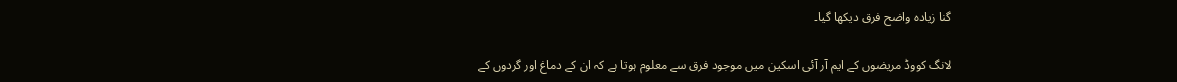گنا زیادہ واضح فرق دیکھا گیا۔

لانگ کووڈ مریضوں کے ایم آر آئی اسکین میں موجود فرق سے معلوم ہوتا ہے کہ ان کے دماغ اور گردوں کے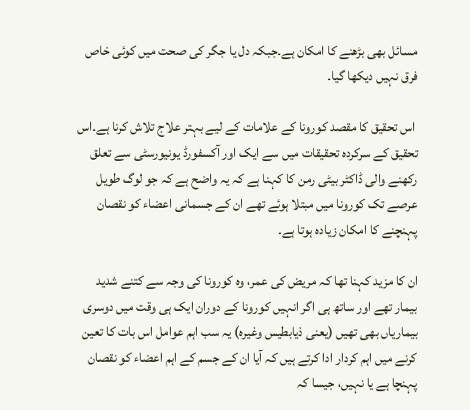مسائل بھی بڑھنے کا امکان ہے۔جبکہ دل یا جگر کی صحت میں کوئی خاص فرق نہیں دیکھا گیا۔

 اس تحقیق کا مقصد کورونا کے علامات کے لیے بہتر علاج تلاش کرنا ہے۔اس تحقیق کے سرکردہ تحقیقات میں سے ایک اور آکسفورڈ یونیورسٹی سے تعلق رکھنے والی ڈاکٹر بیٹی رمن کا کہنا ہے کہ یہ واضح ہے کہ جو لوگ طویل عرصے تک کورونا میں مبتلا ہوئے تھے ان کے جسمانی اعضاء کو نقصان پہنچنے کا امکان زیادہ ہوتا ہے۔

ان کا مزید کہنا تھا کہ مریض کی عمر، وہ کورونا کی وجہ سے کتنے شدید بیمار تھے اور ساتھ ہی اگر انہیں کورونا کے دوران ایک ہی وقت میں دوسری بیماریاں بھی تھیں (یعنی ذیابطیس وغیرہ) یہ سب اہم عوامل اس بات کا تعین کرنے میں اہم کردار ادا کرتے ہیں کہ آیا ان کے جسم کے اہم اعضاء کو نقصان پہنچا ہے یا نہیں، جیسا کہ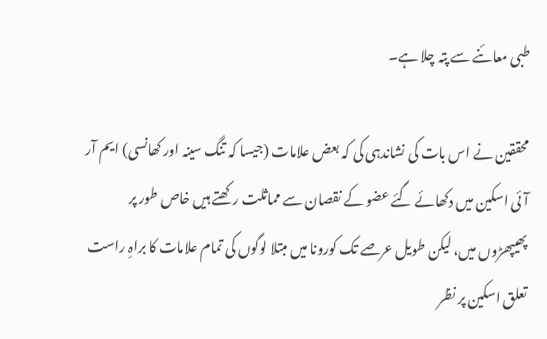طبی معائنے سے پتہ چلا ہے۔

محققین نے اس بات کی نشاندہی کی کہ بعض علامات (جیسا کہ تنگ سینہ اور کھانسی) ایم آر آئی اسکین میں دکھائے گئے عضو کے نقصان سے مماثلت رکھتے ہیں خاص طور پر پھیپھڑوں میں، لیکن طویل عرصے تک کورونا میں مبتلا لوگوں کی تمام علامات کا براہِ راست تعلق اسکین پر نظر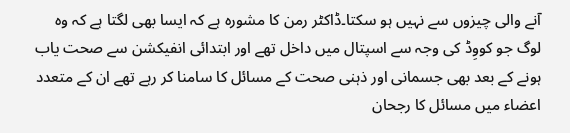آنے والی چیزوں سے نہیں ہو سکتا۔ڈاکٹر رمن کا مشورہ ہے کہ ایسا بھی لگتا ہے کہ وہ لوگ جو کووِڈ کی وجہ سے اسپتال میں داخل تھے اور ابتدائی انفیکشن سے صحت یاب ہونے کے بعد بھی جسمانی اور ذہنی صحت کے مسائل کا سامنا کر رہے تھے ان کے متعدد اعضاء میں مسائل کا رجحان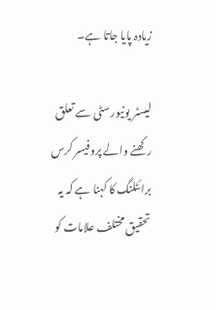زیادہ پایا جاتا ہے۔

لیسٹر یونیورسٹی سے تعلق رکھنے والے پروفیسر کرس برائٹلنگ کا کہنا ہے کہ یہ تحقیق مختلف علامات کو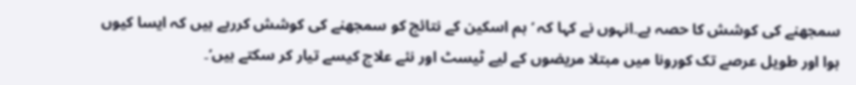سمجھنے کی کوشش کا حصہ ہے۔انہوں نے کہا کہ ’ہم اسکین کے نتائج کو سمجھنے کی کوشش کررہے ہیں کہ ایسا کیوں ہوا اور طویل عرصے تک کورونا میں مبتلا مریضوں کے لیے ٹیسٹ اور نئے علاج کیسے تیار کر سکتے ہیں‘۔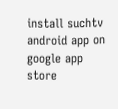install suchtv android app on google app store